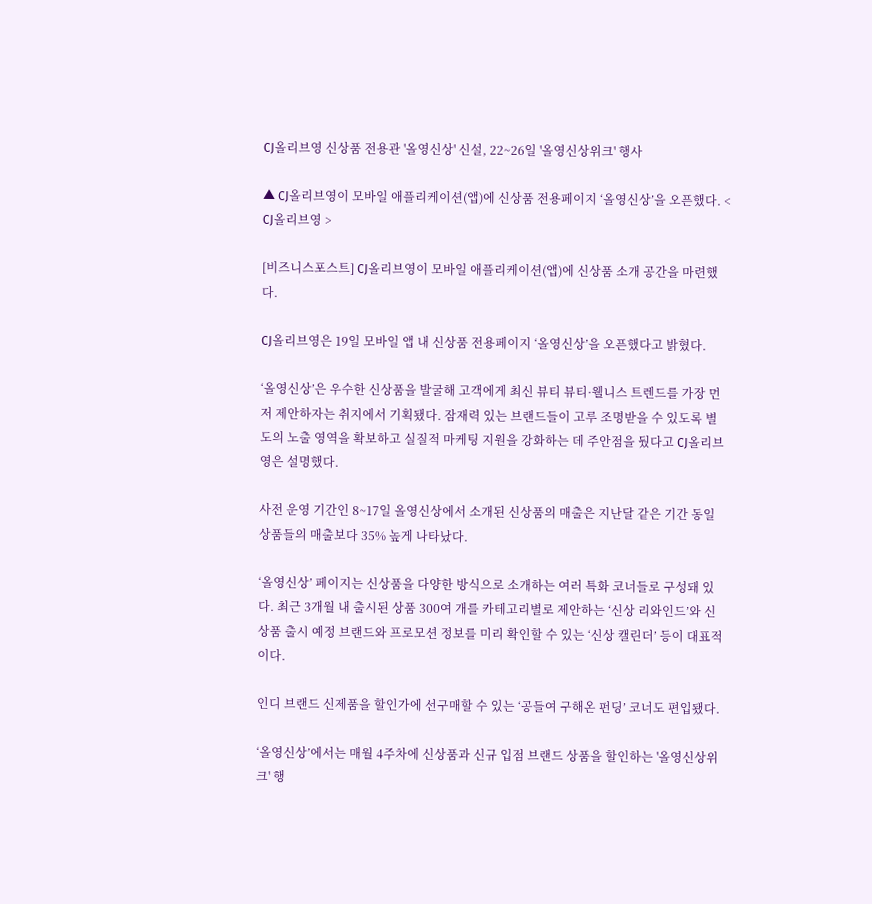CJ올리브영 신상품 전용관 '올영신상' 신설, 22~26일 '올영신상위크' 행사

▲ CJ올리브영이 모바일 애플리케이션(앱)에 신상품 전용페이지 ‘올영신상’을 오픈했다. < CJ올리브영 >

[비즈니스포스트] CJ올리브영이 모바일 애플리케이션(앱)에 신상품 소개 공간을 마련했다.

CJ올리브영은 19일 모바일 앱 내 신상품 전용페이지 ‘올영신상’을 오픈했다고 밝혔다.

‘올영신상’은 우수한 신상품을 발굴해 고객에게 최신 뷰티 뷰티·웰니스 트렌드를 가장 먼저 제안하자는 취지에서 기획됐다. 잠재력 있는 브랜드들이 고루 조명받을 수 있도록 별도의 노출 영역을 확보하고 실질적 마케팅 지원을 강화하는 데 주안점을 뒀다고 CJ올리브영은 설명했다.

사전 운영 기간인 8~17일 올영신상에서 소개된 신상품의 매출은 지난달 같은 기간 동일 상품들의 매출보다 35% 높게 나타났다.

‘올영신상’ 페이지는 신상품을 다양한 방식으로 소개하는 여러 특화 코너들로 구성돼 있다. 최근 3개월 내 출시된 상품 300여 개를 카테고리별로 제안하는 ‘신상 리와인드’와 신상품 출시 예정 브랜드와 프로모션 정보를 미리 확인할 수 있는 ‘신상 캘린더’ 등이 대표적이다.

인디 브랜드 신제품을 할인가에 선구매할 수 있는 ‘공들여 구해온 펀딩’ 코너도 편입됐다.

‘올영신상’에서는 매월 4주차에 신상품과 신규 입점 브랜드 상품을 할인하는 '올영신상위크' 행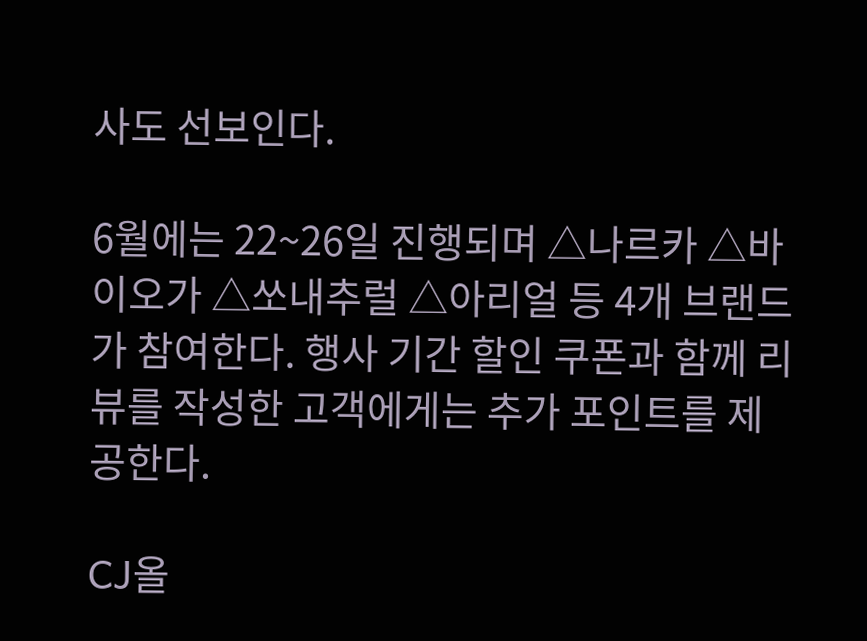사도 선보인다.

6월에는 22~26일 진행되며 △나르카 △바이오가 △쏘내추럴 △아리얼 등 4개 브랜드가 참여한다. 행사 기간 할인 쿠폰과 함께 리뷰를 작성한 고객에게는 추가 포인트를 제공한다.

CJ올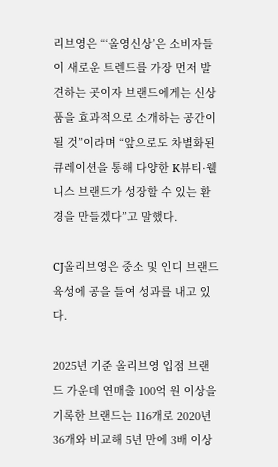리브영은 “‘올영신상’은 소비자들이 새로운 트렌드를 가장 먼저 발견하는 곳이자 브랜드에게는 신상품을 효과적으로 소개하는 공간이 될 것”이라며 “앞으로도 차별화된 큐레이션을 통해 다양한 K뷰티·웰니스 브랜드가 성장할 수 있는 환경을 만들겠다”고 말했다.

CJ올리브영은 중소 및 인디 브랜드 육성에 공을 들여 성과를 내고 있다.

2025년 기준 올리브영 입점 브랜드 가운데 연매출 100억 원 이상을 기록한 브랜드는 116개로 2020년 36개와 비교해 5년 만에 3배 이상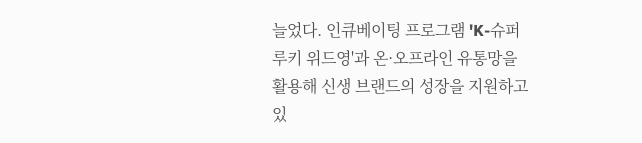늘었다. 인큐베이팅 프로그램 'K-슈퍼루키 위드영'과 온·오프라인 유통망을 활용해 신생 브랜드의 성장을 지원하고 있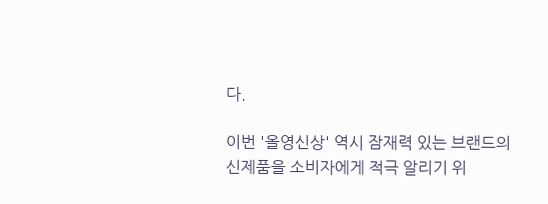다.

이번 '올영신상' 역시 잠재력 있는 브랜드의 신제품을 소비자에게 적극 알리기 위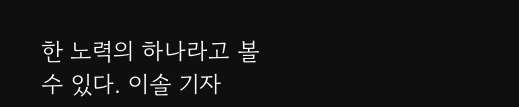한 노력의 하나라고 볼 수 있다. 이솔 기자